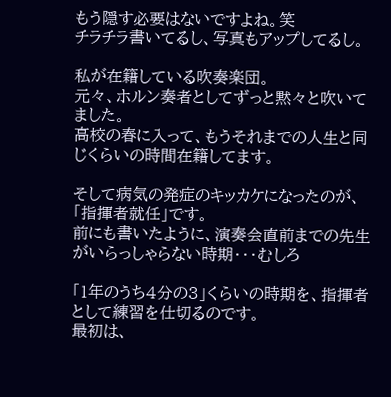もう隠す必要はないですよね。笑
チラチラ書いてるし、写真もアップしてるし。

私が在籍している吹奏楽団。
元々、ホルン奏者としてずっと黙々と吹いてました。
高校の春に入って、もうそれまでの人生と同じくらいの時間在籍してます。

そして病気の発症のキッカケになったのが、「指揮者就任」です。
前にも書いたように、演奏会直前までの先生がいらっしゃらない時期・・・むしろ

「1年のうち4分の3」くらいの時期を、指揮者として練習を仕切るのです。
最初は、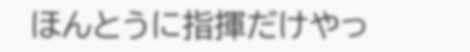ほんとうに指揮だけやっ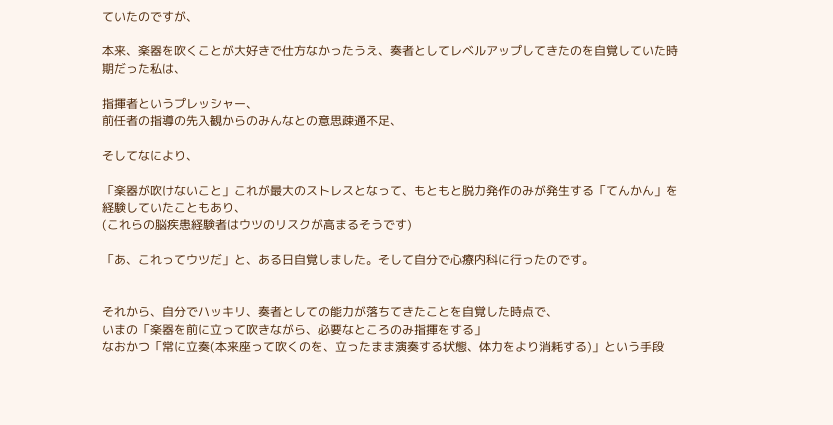ていたのですが、

本来、楽器を吹くことが大好きで仕方なかったうえ、奏者としてレベルアップしてきたのを自覚していた時期だった私は、

指揮者というプレッシャー、
前任者の指導の先入観からのみんなとの意思疎通不足、

そしてなにより、

「楽器が吹けないこと」これが最大のストレスとなって、もともと脱力発作のみが発生する「てんかん」を経験していたこともあり、
(これらの脳疾患経験者はウツのリスクが高まるそうです)

「あ、これってウツだ」と、ある日自覚しました。そして自分で心療内科に行ったのです。


それから、自分でハッキリ、奏者としての能力が落ちてきたことを自覚した時点で、
いまの「楽器を前に立って吹きながら、必要なところのみ指揮をする」
なおかつ「常に立奏(本来座って吹くのを、立ったまま演奏する状態、体力をより消耗する)」という手段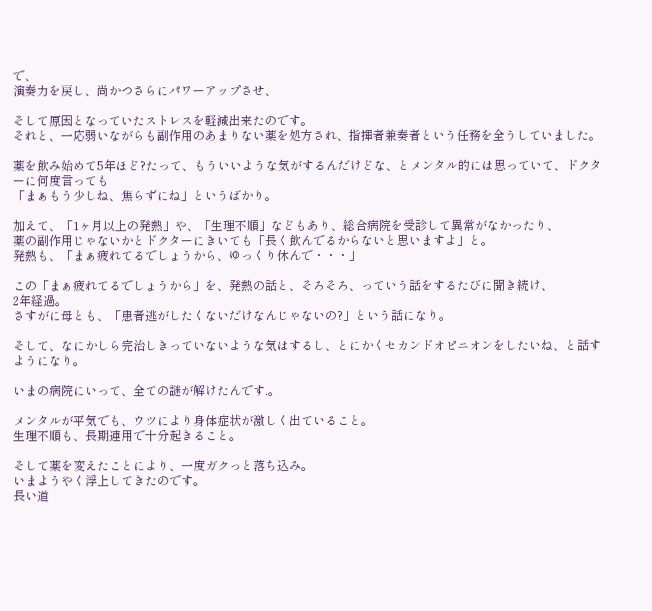で、
演奏力を戻し、尚かつさらにパワーアップさせ、

そして原因となっていたストレスを軽減出来たのです。
それと、一応弱いながらも副作用のあまりない薬を処方され、指揮者兼奏者という任務を全うしていました。

薬を飲み始めて5年ほど?たって、もういいような気がするんだけどな、とメンタル的には思っていて、ドクターに何度言っても
「まぁもう少しね、焦らずにね」というばかり。

加えて、「1ヶ月以上の発熱」や、「生理不順」などもあり、総合病院を受診して異常がなかったり、
薬の副作用じゃないかとドクターにきいても「長く飲んでるからないと思いますよ」と。
発熱も、「まぁ疲れてるでしょうから、ゆっくり休んで・・・」

この「まぁ疲れてるでしょうから」を、発熱の話と、そろそろ、っていう話をするたびに聞き続け、
2年経過。
さすがに母とも、「患者逃がしたくないだけなんじゃないの?」という話になり。

そして、なにかしら完治しきっていないような気はするし、とにかくセカンドオピニオンをしたいね、と話すようになり。

いまの病院にいって、全ての謎が解けたんです.。

メンタルが平気でも、ウツにより身体症状が激しく出ていること。
生理不順も、長期連用で十分起きること。

そして薬を変えたことにより、一度ガクっと落ち込み。
いまようやく浮上してきたのです。
長い道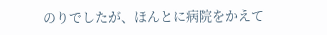のりでしたが、ほんとに病院をかえて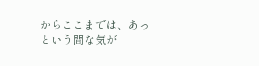からここまでは、あっという間な気が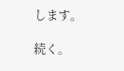します。

続く。